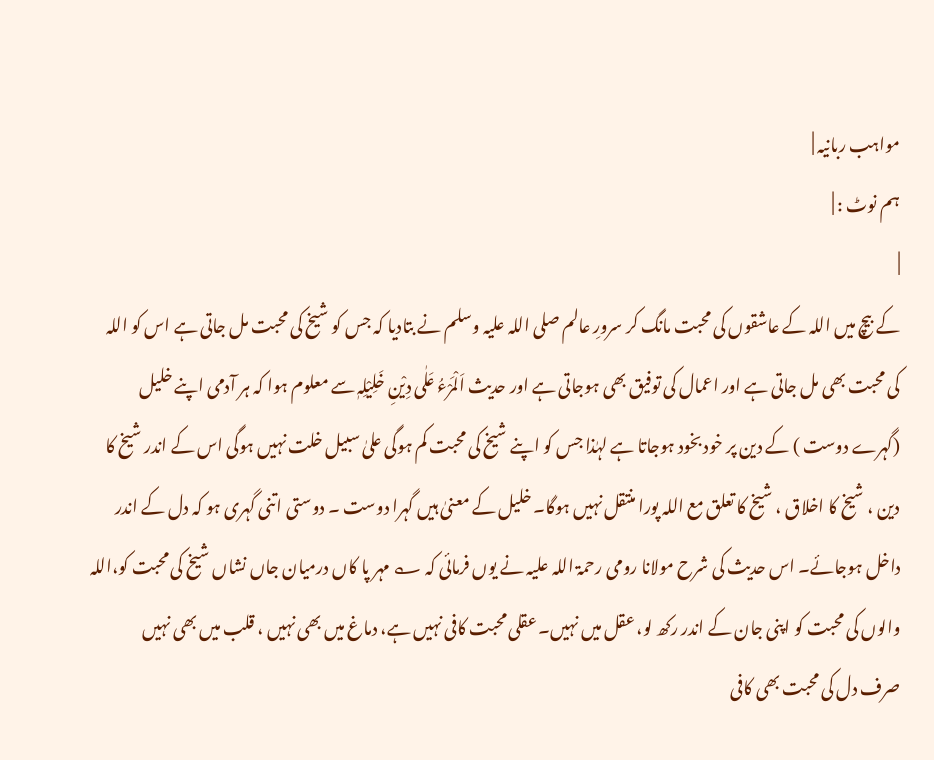مواہب ربانیہ |
ہم نوٹ : |
|
کے بیچ میں اللہ کے عاشقوں کی محبت مانگ کر سرورِ عالم صلی اللہ علیہ وسلم نے بتادیا کہ جس کو شیخ کی محبت مل جاتی ہے اس کو اللہ کی محبت بھی مل جاتی ہے اور اعمال کی توفیق بھی ہوجاتی ہے اور حدیث اَلْمَرْءُ عَلٰی دِیْنِ خَلِیْلِہٖ سے معلوم ہوا کہ ہر آدمی اپنے خلیل (گہرے دوست ) کے دین پر خود بخود ہوجاتا ہے لہٰذا جس کو اپنے شیخ کی محبت کم ہوگی علیٰ سبیل خلت نہیں ہوگی اس کے اندر شیخ کا دین ، شیخ کا اخلاق ، شیخ کا تعلق مع اللہ پورا منتقل نہیں ہوگا۔ خلیل کے معنیٰ ہیں گہرا دوست ۔ دوستی اتنی گہری ہو کہ دل کے اندر داخل ہوجائے۔ اس حدیث کی شرح مولانا رومی رحمۃ اللہ علیہ نے یوں فرمائی کہ ؎ مہر پا کاں درمیان جاں نشاں شیخ کی محبت کو،اللہ والوں کی محبت کو اپنی جان کے اندر رکھ لو، عقل میں نہیں۔ عقلی محبت کافی نہیں ہے، دماغ میں بھی نہیں ، قلب میں بھی نہیں صرف دل کی محبت بھی کافی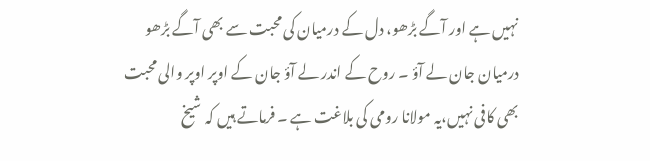نہیں ہے اور آگے بڑھو، دل کے درمیان کی محبت سے بھی آگے بڑھو درمیان جان لے آؤ ۔ روح کے اندر لے آؤ جان کے اوپر اوپر والی محبت بھی کافی نہیں،یہ مولانا رومی کی بلاغت ہے ۔ فرماتے ہیں کہ شیخ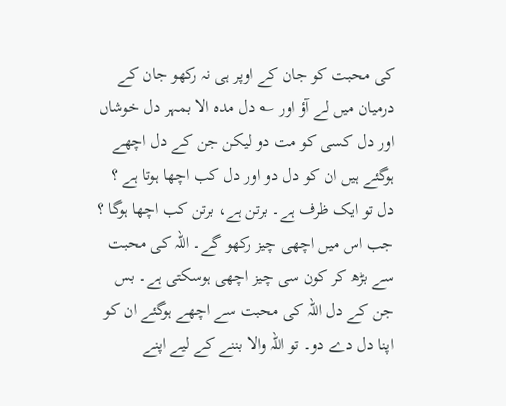کی محبت کو جان کے اوپر ہی نہ رکھو جان کے درمیان میں لے آؤ اور ؎ دل مدہ الا بمہر دل خوشاں اور دل کسی کو مت دو لیکن جن کے دل اچھے ہوگئے ہیں ان کو دل دو اور دل کب اچھا ہوتا ہے ؟ دل تو ایک ظرف ہے۔ برتن ہے، برتن کب اچھا ہوگا ؟ جب اس میں اچھی چیز رکھو گے۔ اللہ کی محبت سے بڑھ کر کون سی چیز اچھی ہوسکتی ہے۔ بس جن کے دل اللہ کی محبت سے اچھے ہوگئے ان کو اپنا دل دے دو۔ تو اللہ والا بننے کے لیے اپنے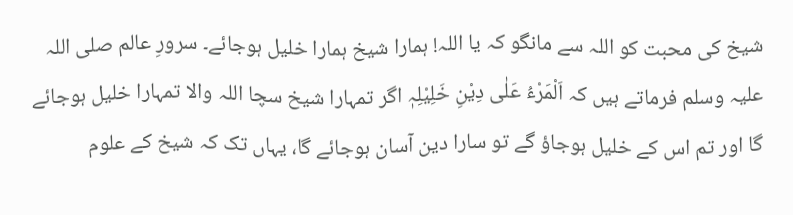شیخ کی محبت کو اللہ سے مانگو کہ یا اللہ! ہمارا شیخ ہمارا خلیل ہوجائے۔ سرورِ عالم صلی اللہ علیہ وسلم فرماتے ہیں کہ اَلْمَرْءُ عَلٰی دِیْنِ خَلِیْلِہٖ اگر تمہارا شیخ سچا اللہ والا تمہارا خلیل ہوجائے گا اور تم اس کے خلیل ہوجاؤ گے تو سارا دین آسان ہوجائے گا، یہاں تک کہ شیخ کے علوم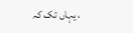، یہاں تک کہ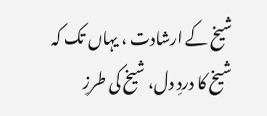شیخ کے ارشادت ، یہاں تک کہ شیخ کا دردِ دل، شیخ کی طرزِ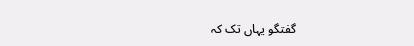گفتگو یہاں تک کہ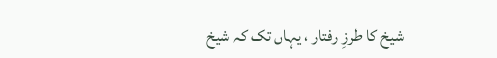شیخ کا طرزِ رفتار ، یہاں تک کہ شیخ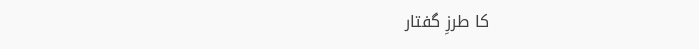کا طرزِ گفتار